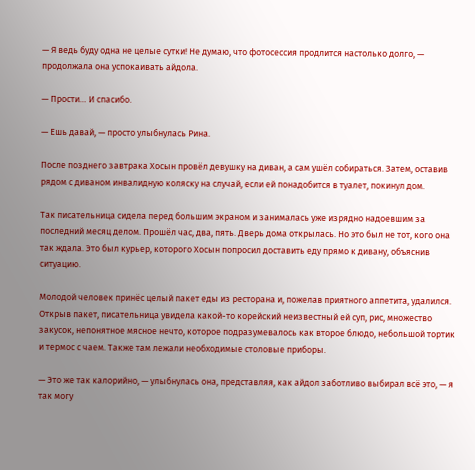— Я ведь буду одна не целые сутки! Не думаю, что фотосессия продлится настолько долго, — продолжала она успокаивать айдола.

— Прости… И спасибо.

— Ешь давай, — просто улыбнулась Рина.

После позднего завтрака Хосын провёл девушку на диван, а сам ушёл собираться. Затем, оставив рядом с диваном инвалидную коляску на случай, если ей понадобится в туалет, покинул дом.

Так писательница сидела перед большим экраном и занималась уже изрядно надоевшим за последний месяц делом. Прошёл час, два, пять. Дверь дома открылась. Но это был не тот, кого она так ждала. Это был курьер, которого Хосын попросил доставить еду прямо к дивану, объяснив ситуацию.

Молодой человек принёс целый пакет еды из ресторана и, пожелав приятного аппетита, удалился. Открыв пакет, писательница увидела какой-то корейский неизвестный ей суп, рис, множество закусок, непонятное мясное нечто, которое подразумевалось как второе блюдо, небольшой тортик и термос с чаем. Также там лежали необходимые столовые приборы.

— Это же так калорийно, — улыбнулась она, представляя, как айдол заботливо выбирал всё это, — я так могу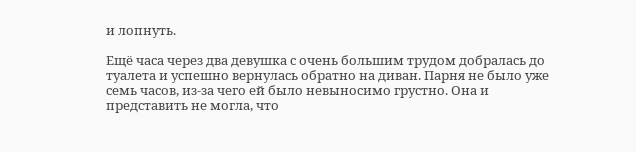и лопнуть.

Ещё часа через два девушка с очень большим трудом добралась до туалета и успешно вернулась обратно на диван. Парня не было уже семь часов, из-за чего ей было невыносимо грустно. Она и представить не могла, что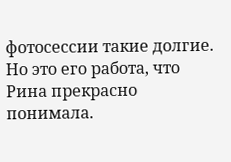фотосессии такие долгие. Но это его работа, что Рина прекрасно понимала.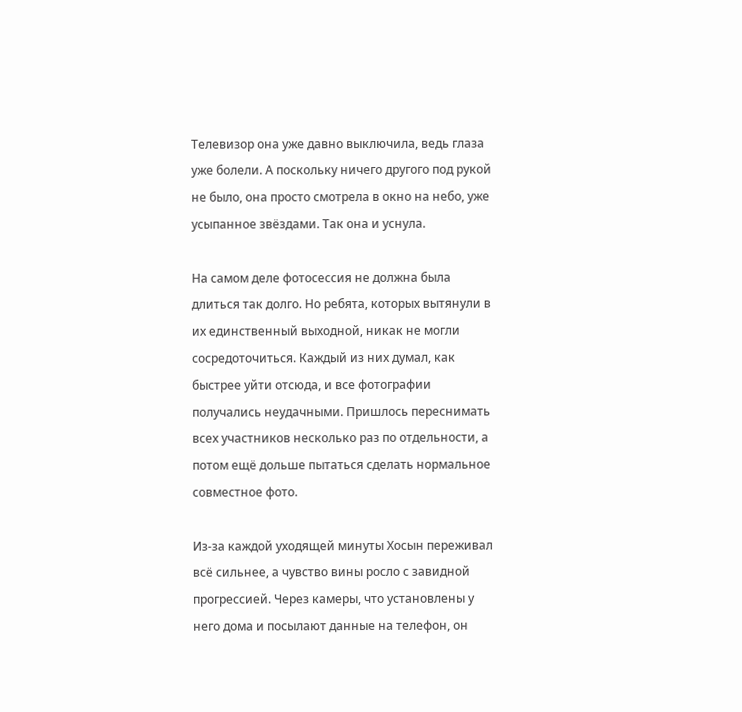Телевизор она уже давно выключила, ведь глаза уже болели. А поскольку ничего другого под рукой не было, она просто смотрела в окно на небо, уже усыпанное звёздами. Так она и уснула.

На самом деле фотосессия не должна была длиться так долго. Но ребята, которых вытянули в их единственный выходной, никак не могли сосредоточиться. Каждый из них думал, как быстрее уйти отсюда, и все фотографии получались неудачными. Пришлось переснимать всех участников несколько раз по отдельности, а потом ещё дольше пытаться сделать нормальное совместное фото.

Из-за каждой уходящей минуты Хосын переживал всё сильнее, а чувство вины росло с завидной прогрессией. Через камеры, что установлены у него дома и посылают данные на телефон, он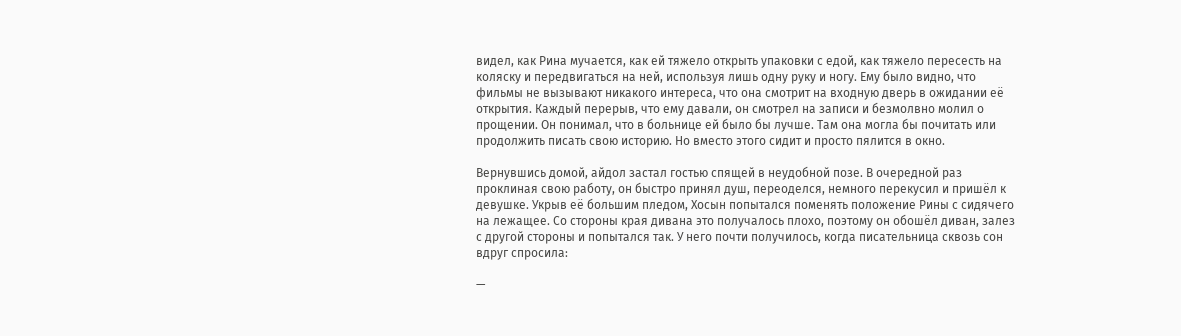видел, как Рина мучается, как ей тяжело открыть упаковки с едой, как тяжело пересесть на коляску и передвигаться на ней, используя лишь одну руку и ногу. Ему было видно, что фильмы не вызывают никакого интереса, что она смотрит на входную дверь в ожидании её открытия. Каждый перерыв, что ему давали, он смотрел на записи и безмолвно молил о прощении. Он понимал, что в больнице ей было бы лучше. Там она могла бы почитать или продолжить писать свою историю. Но вместо этого сидит и просто пялится в окно.

Вернувшись домой, айдол застал гостью спящей в неудобной позе. В очередной раз проклиная свою работу, он быстро принял душ, переоделся, немного перекусил и пришёл к девушке. Укрыв её большим пледом, Хосын попытался поменять положение Рины с сидячего на лежащее. Со стороны края дивана это получалось плохо, поэтому он обошёл диван, залез с другой стороны и попытался так. У него почти получилось, когда писательница сквозь сон вдруг спросила:

—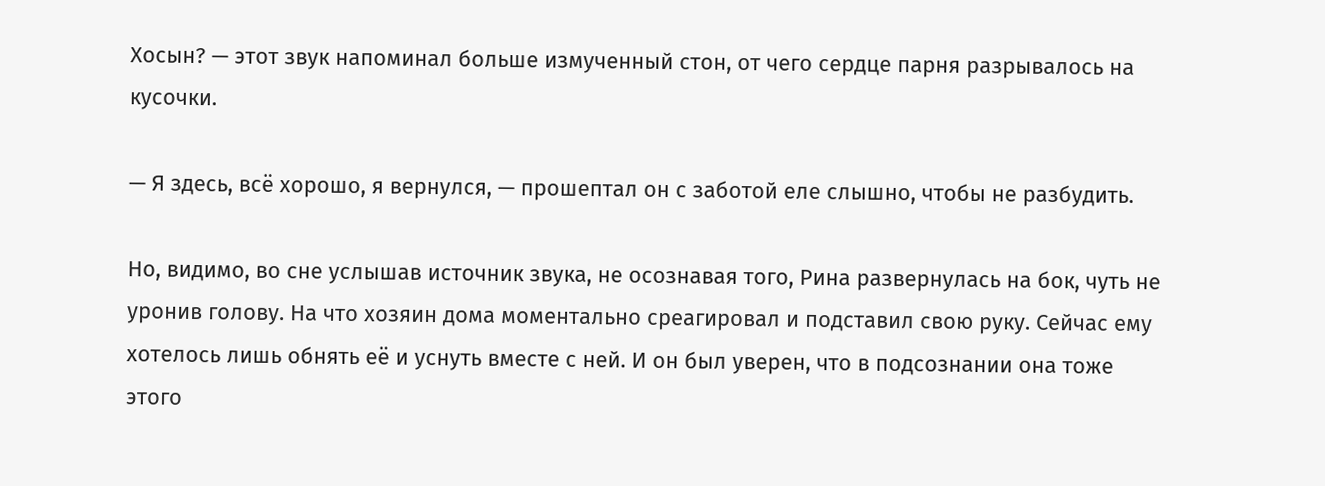Хосын? — этот звук напоминал больше измученный стон, от чего сердце парня разрывалось на кусочки.

— Я здесь, всё хорошо, я вернулся, — прошептал он с заботой еле слышно, чтобы не разбудить.

Но, видимо, во сне услышав источник звука, не осознавая того, Рина развернулась на бок, чуть не уронив голову. На что хозяин дома моментально среагировал и подставил свою руку. Сейчас ему хотелось лишь обнять её и уснуть вместе с ней. И он был уверен, что в подсознании она тоже этого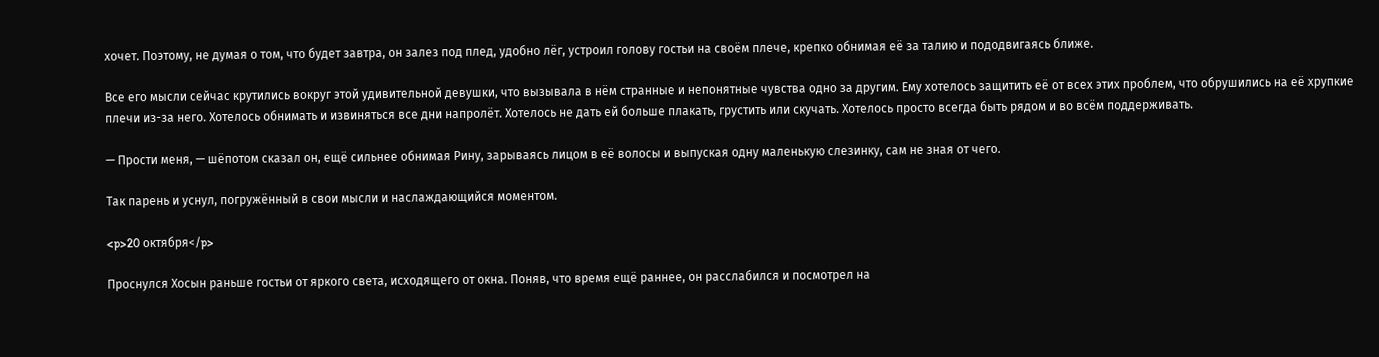хочет. Поэтому, не думая о том, что будет завтра, он залез под плед, удобно лёг, устроил голову гостьи на своём плече, крепко обнимая её за талию и пододвигаясь ближе.

Все его мысли сейчас крутились вокруг этой удивительной девушки, что вызывала в нём странные и непонятные чувства одно за другим. Ему хотелось защитить её от всех этих проблем, что обрушились на её хрупкие плечи из-за него. Хотелось обнимать и извиняться все дни напролёт. Хотелось не дать ей больше плакать, грустить или скучать. Хотелось просто всегда быть рядом и во всём поддерживать.

— Прости меня, — шёпотом сказал он, ещё сильнее обнимая Рину, зарываясь лицом в её волосы и выпуская одну маленькую слезинку, сам не зная от чего.

Так парень и уснул, погружённый в свои мысли и наслаждающийся моментом.

<p>20 октября</p>

Проснулся Хосын раньше гостьи от яркого света, исходящего от окна. Поняв, что время ещё раннее, он расслабился и посмотрел на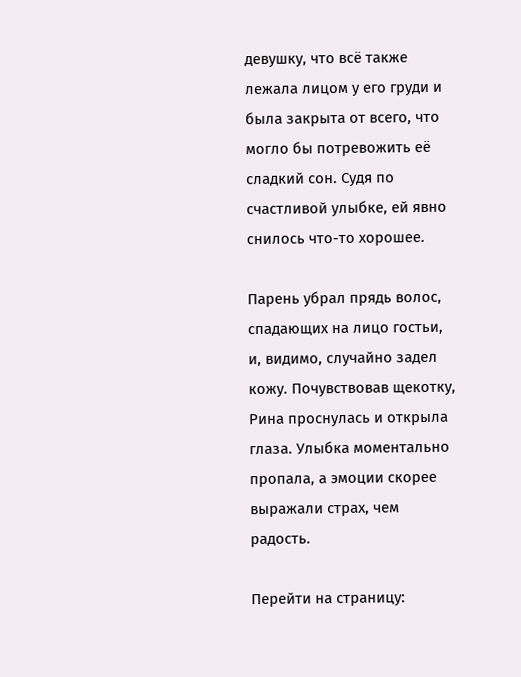девушку, что всё также лежала лицом у его груди и была закрыта от всего, что могло бы потревожить её сладкий сон. Судя по счастливой улыбке, ей явно снилось что-то хорошее.

Парень убрал прядь волос, спадающих на лицо гостьи, и, видимо, случайно задел кожу. Почувствовав щекотку, Рина проснулась и открыла глаза. Улыбка моментально пропала, а эмоции скорее выражали страх, чем радость.

Перейти на страницу: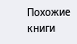Похожие книги